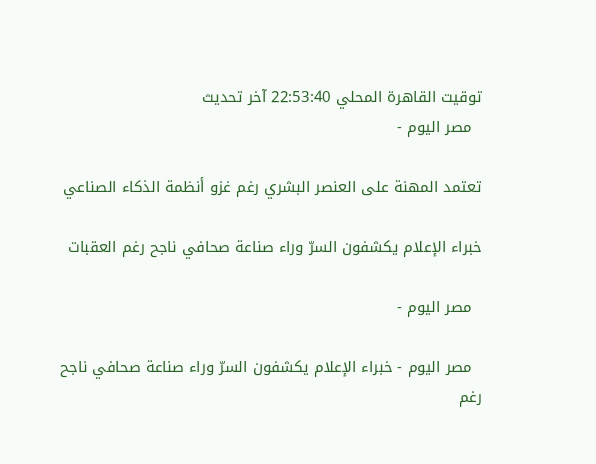توقيت القاهرة المحلي 22:53:40 آخر تحديث
  مصر اليوم -

تعتمد المهنة على العنصر البشري رغم غزو أنظمة الذكاء الصناعي

خبراء الإعلام يكشفون السرّ وراء صناعة صحافي ناجح رغم العقبات

  مصر اليوم -

  مصر اليوم - خبراء الإعلام يكشفون السرّ وراء صناعة صحافي ناجح رغم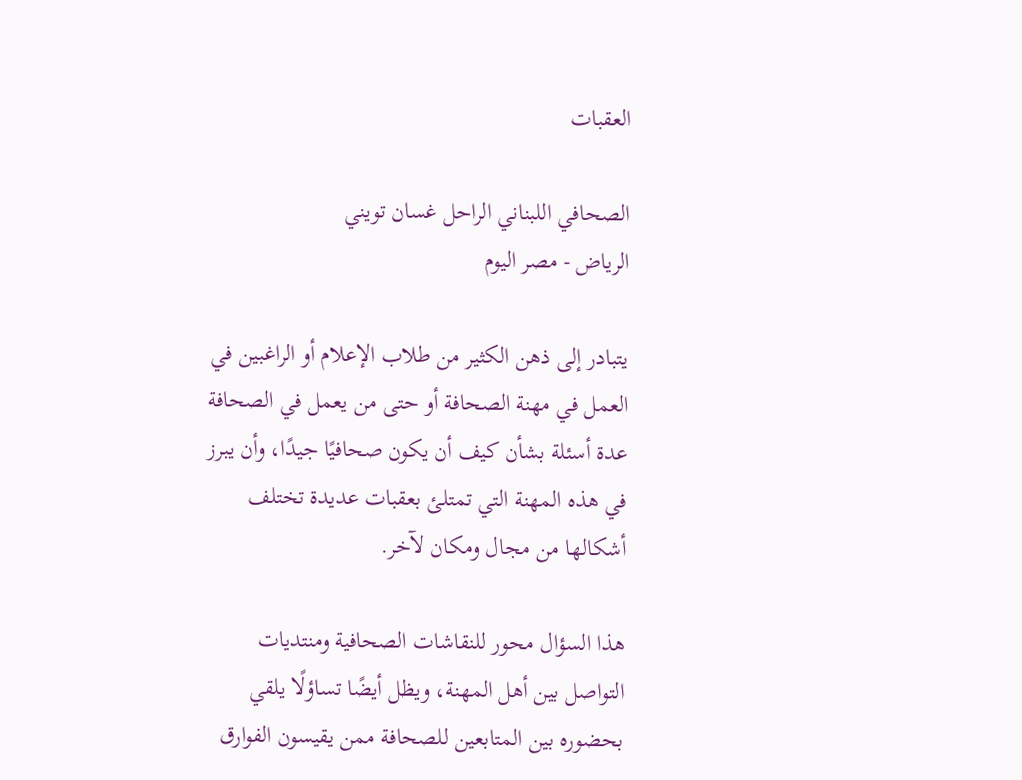العقبات

الصحافي اللبناني الراحل غسان تويني
الرياض - مصر اليوم

يتبادر إلى ذهن الكثير من طلاب الإعلام أو الراغبين في العمل في مهنة الصحافة أو حتى من يعمل في الصحافة عدة أسئلة بشأن كيف أن يكون صحافيًا جيدًا، وأن يبرز في هذه المهنة التي تمتلئ بعقبات عديدة تختلف أشكالها من مجال ومكان لآخر.

هذا السؤال محور للنقاشات الصحافية ومنتديات التواصل بين أهل المهنة، ويظل أيضًا تساؤلًا يلقي بحضوره بين المتابعين للصحافة ممن يقيسون الفوارق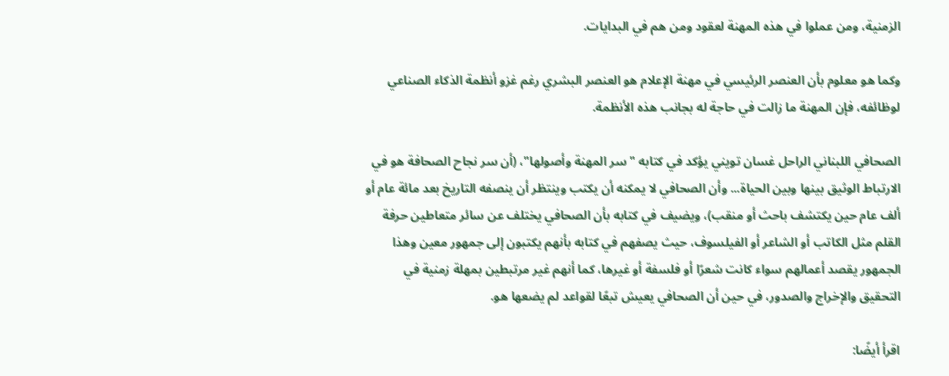الزمنية، ومن عملوا في هذه المهنة لعقود ومن هم في البدايات.

وكما هو معلوم بأن العنصر الرئيسي في مهنة الإعلام هو العنصر البشري رغم غزو أنظمة الذكاء الصناعي لوظائفه، فإن المهنة ما زالت في حاجة له بجانب هذه الأنظمة.

الصحافي اللبناني الراحل غسان تويني يؤكد في كتابه "سر المهنة وأصولها"، (أن سر نجاح الصحافة هو في الارتباط الوثيق بينها وبين الحياة... وأن الصحافي لا يمكنه أن يكتب وينتظر أن ينصفه التاريخ بعد مائة عام أو ألف عام حين يكتشف باحث أو منقب)، ويضيف في كتابه بأن الصحافي يختلف عن سائر متعاطين حرفة القلم مثل الكاتب أو الشاعر أو الفيلسوف، حيث يصفهم في كتابه بأنهم يكتبون إلى جمهور معين وهذا الجمهور يقصد أعمالهم سواء كانت شعرًا أو فلسفة أو غيرها، كما أنهم غير مرتبطين بمهلة زمنية في التحقيق والإخراج والصدور، في حين أن الصحافي يعيش تبعًا لقواعد لم يضعها هو.

اقرأ أيضًا: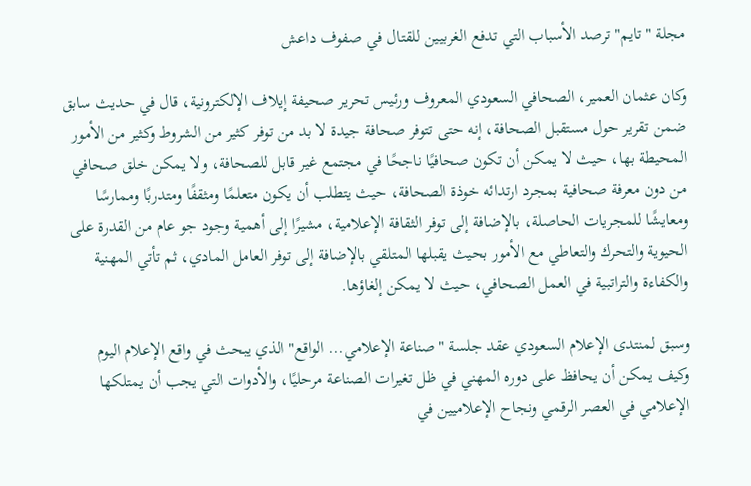مجلة "تايم" ترصد الأسباب التي تدفع الغربيين للقتال في صفوف داعش

وكان عثمان العمير، الصحافي السعودي المعروف ورئيس تحرير صحيفة إيلاف الإلكترونية، قال في حديث سابق ضمن تقرير حول مستقبل الصحافة، إنه حتى تتوفر صحافة جيدة لا بد من توفر كثير من الشروط وكثير من الأمور المحيطة بها، حيث لا يمكن أن تكون صحافيًا ناجحًا في مجتمع غير قابل للصحافة، ولا يمكن خلق صحافي من دون معرفة صحافية بمجرد ارتدائه خوذة الصحافة، حيث يتطلب أن يكون متعلمًا ومثقفًا ومتدربًا وممارسًا ومعايشًا للمجريات الحاصلة، بالإضافة إلى توفر الثقافة الإعلامية، مشيرًا إلى أهمية وجود جو عام من القدرة على الحيوية والتحرك والتعاطي مع الأمور بحيث يقبلها المتلقي بالإضافة إلى توفر العامل المادي، ثم تأتي المهنية والكفاءة والتراتبية في العمل الصحافي، حيث لا يمكن إلغاؤها.

وسبق لمنتدى الإعلام السعودي عقد جلسة "صناعة الإعلامي... الواقع" الذي يبحث في واقع الإعلام اليوم وكيف يمكن أن يحافظ على دوره المهني في ظل تغيرات الصناعة مرحليًا، والأدوات التي يجب أن يمتلكها الإعلامي في العصر الرقمي ونجاح الإعلاميين في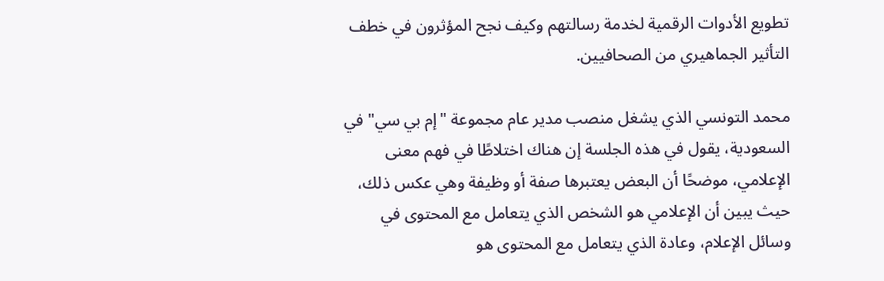تطويع الأدوات الرقمية لخدمة رسالتهم وكيف نجح المؤثرون في خطف التأثير الجماهيري من الصحافيين.

محمد التونسي الذي يشغل منصب مدير عام مجموعة "إم بي سي" في السعودية، يقول في هذه الجلسة إن هناك اختلاطًا في فهم معنى الإعلامي، موضحًا أن البعض يعتبرها صفة أو وظيفة وهي عكس ذلك، حيث يبين أن الإعلامي هو الشخص الذي يتعامل مع المحتوى في وسائل الإعلام، وعادة الذي يتعامل مع المحتوى هو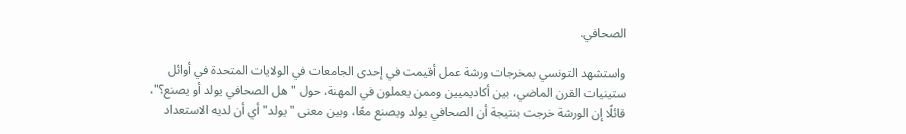الصحافي.

واستشهد التونسي بمخرجات ورشة عمل أقيمت في إحدى الجامعات في الولايات المتحدة في أوائل ستينيات القرن الماضي، بين أكاديميين وممن يعملون في المهنة، حول "هل الصحافي يولد أو يصنع؟"، قائلًا إن الورشة خرجت بنتيجة أن الصحافي يولد ويصنع معًا، وبين معنى "يولد" أي أن لديه الاستعداد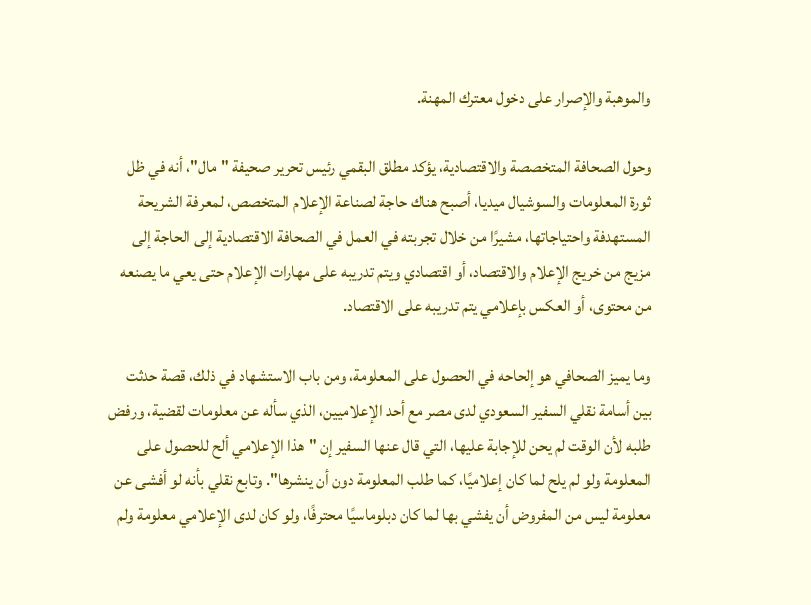والموهبة والإصرار على دخول معترك المهنة.

وحول الصحافة المتخصصة والاقتصادية، يؤكد مطلق البقمي رئيس تحرير صحيفة "مال"، أنه في ظل ثورة المعلومات والسوشيال ميديا، أصبح هناك حاجة لصناعة الإعلام المتخصص، لمعرفة الشريحة المستهدفة واحتياجاتها، مشيرًا من خلال تجربته في العمل في الصحافة الاقتصادية إلى الحاجة إلى مزيج من خريج الإعلام والاقتصاد، أو اقتصادي ويتم تدريبه على مهارات الإعلام حتى يعي ما يصنعه من محتوى، أو العكس بإعلامي يتم تدريبه على الاقتصاد.

وما يميز الصحافي هو إلحاحه في الحصول على المعلومة، ومن باب الاستشهاد في ذلك، قصة حدثت بين أسامة نقلي السفير السعودي لدى مصر مع أحد الإعلاميين، الذي سأله عن معلومات لقضية، ورفض طلبه لأن الوقت لم يحن للإجابة عليها، التي قال عنها السفير إن "هذا الإعلامي ألح للحصول على المعلومة ولو لم يلح لما كان إعلاميًا، كما طلب المعلومة دون أن ينشرها". وتابع نقلي بأنه لو أفشى عن معلومة ليس من المفروض أن يفشي بها لما كان دبلوماسيًا محترفًا، ولو كان لدى الإعلامي معلومة ولم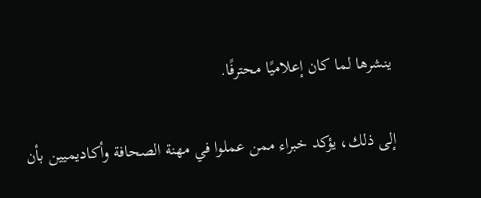ينشرها لما كان إعلاميًا محترفًا.

إلى ذلك، يؤكد خبراء ممن عملوا في مهنة الصحافة وأكاديميين بأن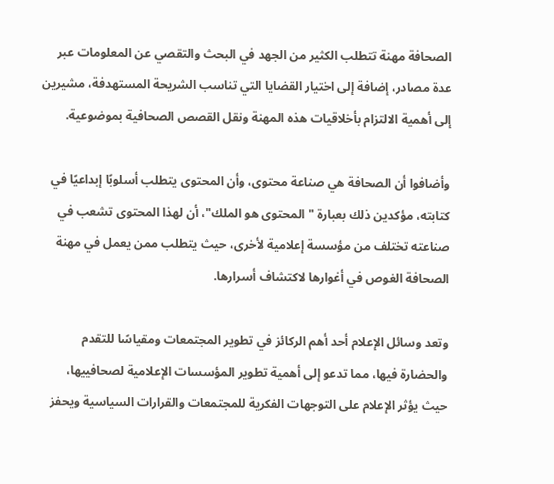الصحافة مهنة تتطلب الكثير من الجهد في البحث والتقصي عن المعلومات عبر عدة مصادر، إضافة إلى اختيار القضايا التي تناسب الشريحة المستهدفة، مشيرين إلى أهمية الالتزام بأخلاقيات هذه المهنة ونقل القصص الصحافية بموضوعية.

وأضافوا أن الصحافة هي صناعة محتوى، وأن المحتوى يتطلب أسلوبًا إبداعيًا في كتابته، مؤكدين ذلك بعبارة "المحتوى هو الملك"، أن لهذا المحتوى تشعب في صناعته تختلف من مؤسسة إعلامية لأخرى، حيث يتطلب ممن يعمل في مهنة الصحافة الغوص في أغوارها لاكتشاف أسرارها.

وتعد وسائل الإعلام أحد أهم الركائز في تطوير المجتمعات ومقياسًا للتقدم والحضارة فيها، مما تدعو إلى أهمية تطوير المؤسسات الإعلامية لصحافييها، حيث يؤثر الإعلام على التوجهات الفكرية للمجتمعات والقرارات السياسية ويحفز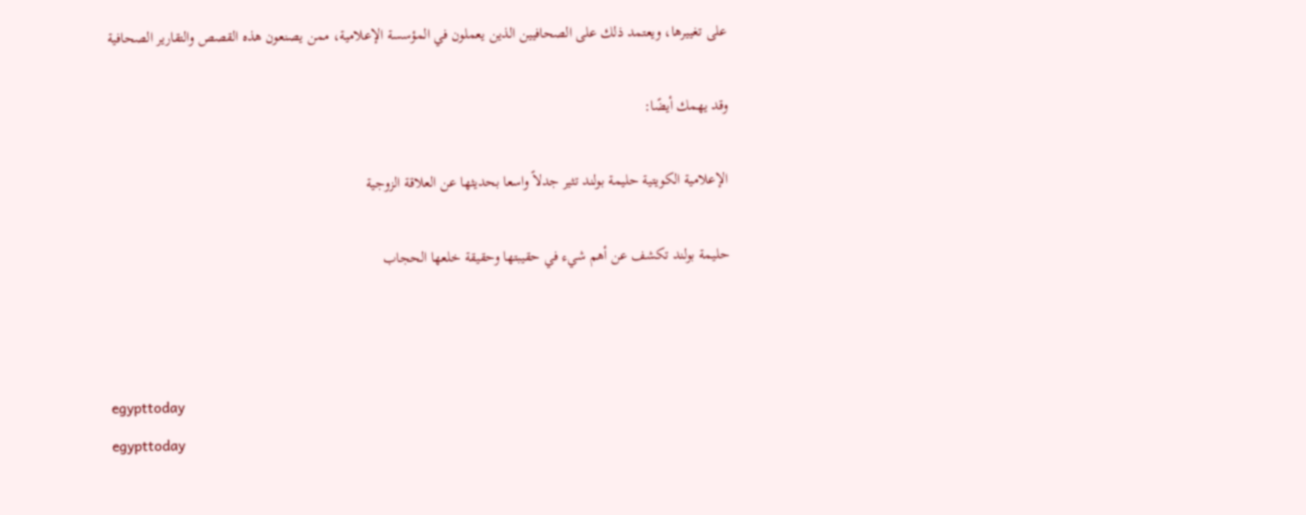على تغييرها، ويعتمد ذلك على الصحافيين الذين يعملون في المؤسسة الإعلامية، ممن يصنعون هذه القصص والتقارير الصحافية

وقد يهمك أيضًا:

الإعلامية الكويتية حليمة بولند تثير جدلاً واسعا بحديثها عن العلاقة الزوجية

حليمة بولند تكشف عن أهم شيء في حقيبتها وحقيقة خلعها الحجاب



egypttoday
egypttoday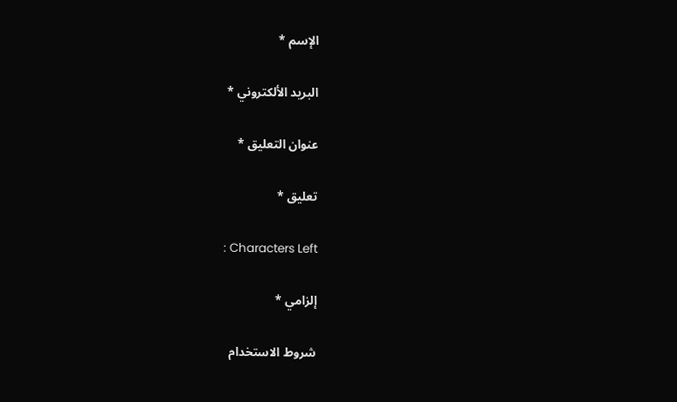الإسم *

البريد الألكتروني *

عنوان التعليق *

تعليق *

: Characters Left

إلزامي *

شروط الاستخدام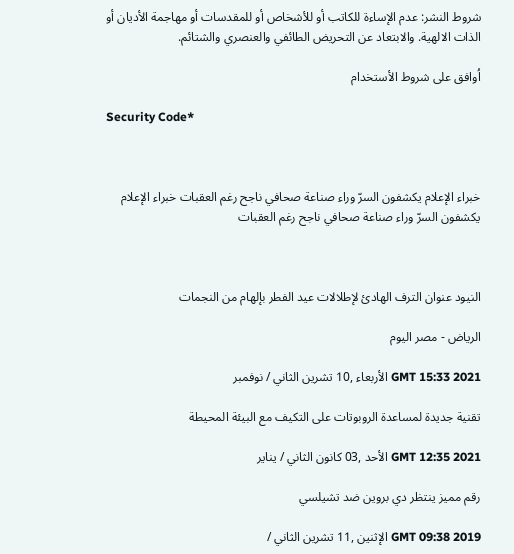شروط النشر: عدم الإساءة للكاتب أو للأشخاص أو للمقدسات أو مهاجمة الأديان أو الذات الالهية. والابتعاد عن التحريض الطائفي والعنصري والشتائم.

اُوافق على شروط الأستخدام

Security Code*



خبراء الإعلام يكشفون السرّ وراء صناعة صحافي ناجح رغم العقبات خبراء الإعلام يكشفون السرّ وراء صناعة صحافي ناجح رغم العقبات



النيود عنوان الترف الهادئ لإطلالات عيد الفطر بإلهام من النجمات

الرياض - مصر اليوم

GMT 15:33 2021 الأربعاء ,10 تشرين الثاني / نوفمبر

تقنية جديدة لمساعدة الروبوتات على التكيف مع البيئة المحيطة

GMT 12:35 2021 الأحد ,03 كانون الثاني / يناير

رقم مميز ينتظر دي بروين ضد تشيلسي

GMT 09:38 2019 الإثنين ,11 تشرين الثاني /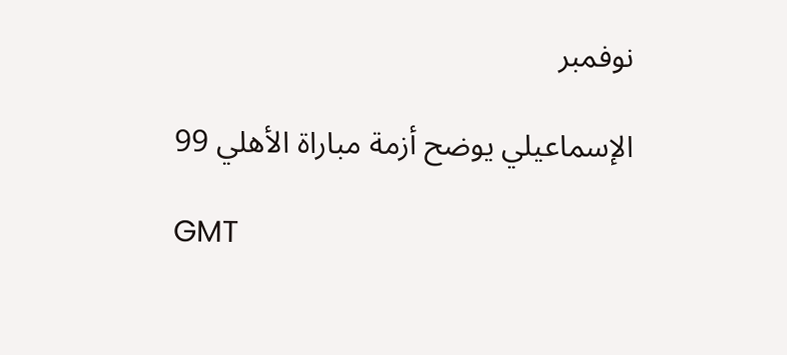نوفمبر

الإسماعيلي يوضح أزمة مباراة الأهلي 99

GMT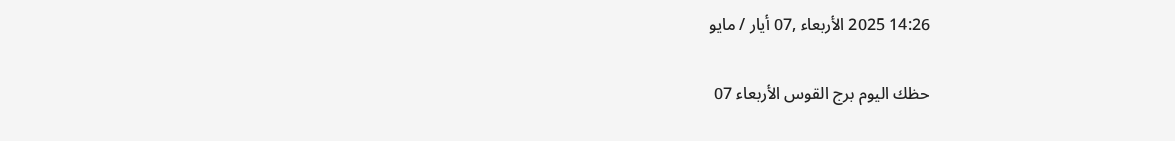14:26 2025 الأربعاء ,07 أيار / مايو

حظك اليوم برج القوس الأربعاء 07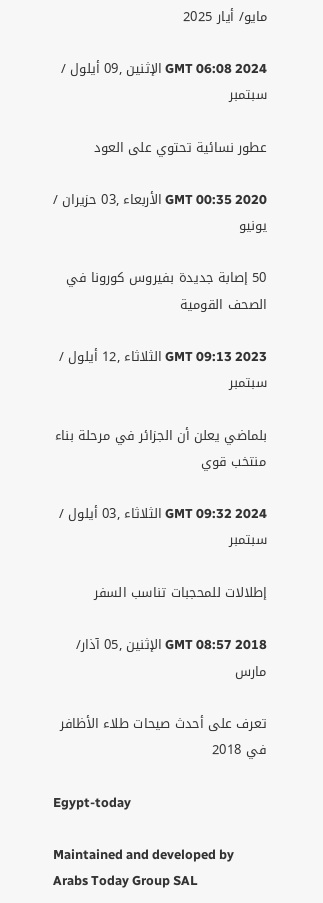مايو/ أيار 2025

GMT 06:08 2024 الإثنين ,09 أيلول / سبتمبر

عطور نسائية تحتوي على العود

GMT 00:35 2020 الأربعاء ,03 حزيران / يونيو

50 إصابة جديدة بفيروس كورونا في الصحف القومية

GMT 09:13 2023 الثلاثاء ,12 أيلول / سبتمبر

بلماضي يعلن أن الجزائر في مرحلة بناء منتخب قوي

GMT 09:32 2024 الثلاثاء ,03 أيلول / سبتمبر

إطلالات للمحجبات تناسب السفر

GMT 08:57 2018 الإثنين ,05 آذار/ مارس

تعرف على أحدث صيحات طلاء الأظافر في 2018

Egypt-today

Maintained and developed by Arabs Today Group SAL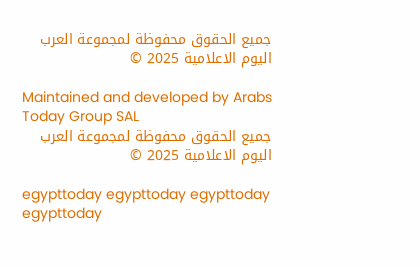جميع الحقوق محفوظة لمجموعة العرب اليوم الاعلامية 2025 ©

Maintained and developed by Arabs Today Group SAL
جميع الحقوق محفوظة لمجموعة العرب اليوم الاعلامية 2025 ©

egypttoday egypttoday egypttoday egypttoday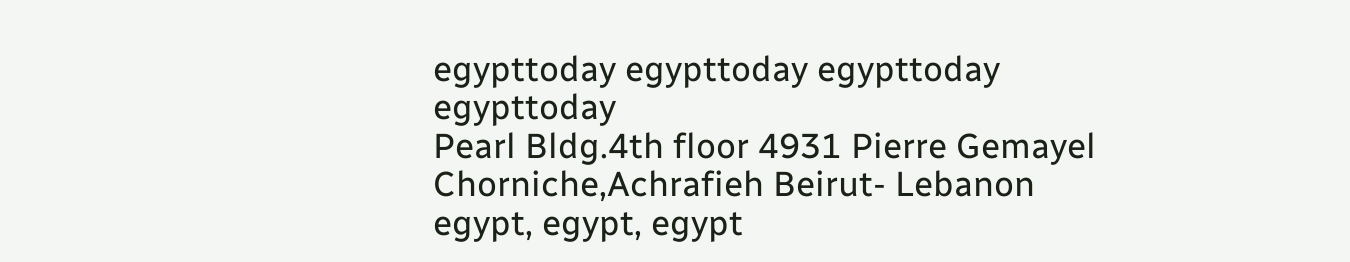egypttoday egypttoday egypttoday
egypttoday
Pearl Bldg.4th floor 4931 Pierre Gemayel Chorniche,Achrafieh Beirut- Lebanon
egypt, egypt, egypt